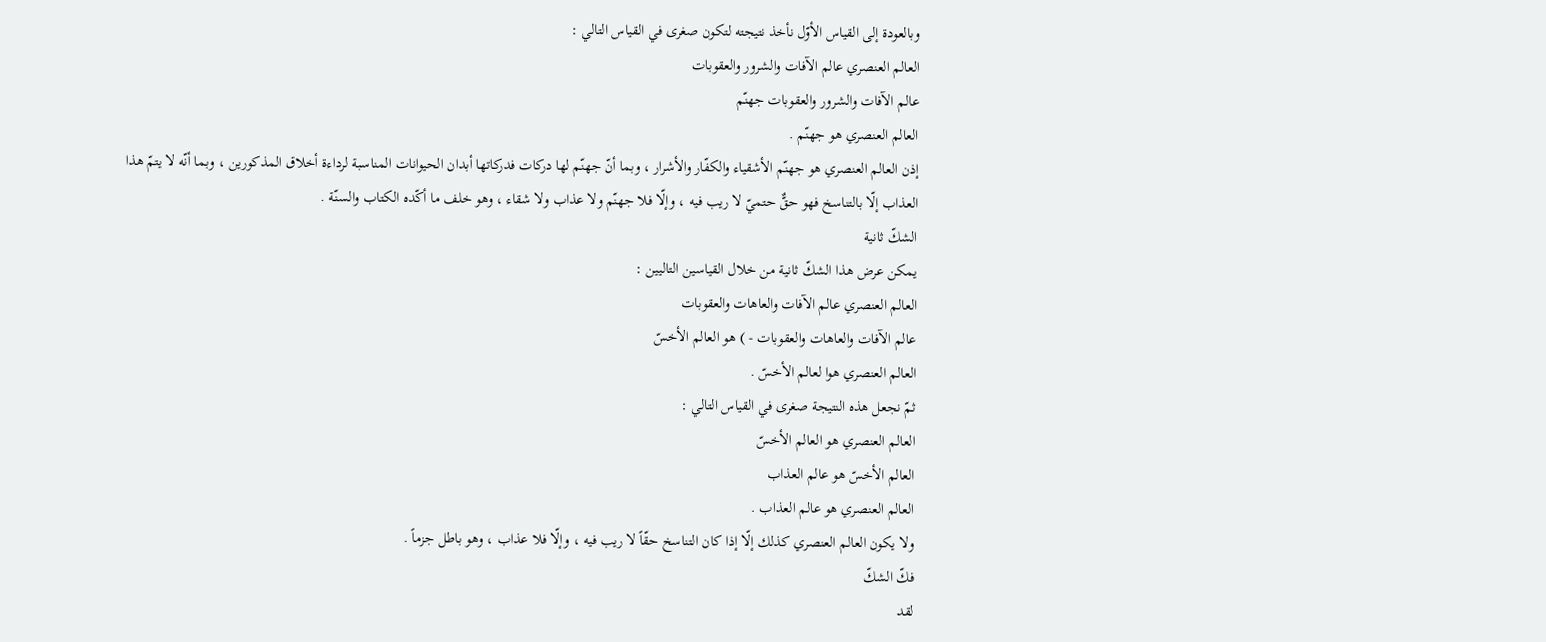وبالعودة إلى القياس الأوّل نأخذ نتيجته لتكون صغرى في القياس التالي :
العالم العنصري عالم الآفات والشرور والعقوبات
عالم الآفات والشرور والعقوبات جهنّم
العالم العنصري هو جهنّم .
إذن العالم العنصري هو جهنّم الأشقياء والكفّار والأشرار ، وبما أنّ جهنّم لها دركات فدركاتها أبدان الحيوانات المناسبة لرداءة أخلاق المذكورين ، وبما أنّه لا يتمّ هذا العذاب إلّا بالتناسخ فهو حقٌّ حتميّ لا ريب فيه ، وإلّا فلا جهنّم ولا عذاب ولا شقاء ، وهو خلف ما أكّده الكتاب والسنّة .
الشكّ ثانية
يمكن عرض هذا الشكّ ثانية من خلال القياسين التاليين :
العالم العنصري عالم الآفات والعاهات والعقوبات
عالم الآفات والعاهات والعقوبات - ) هو العالم الأخسّ
العالم العنصري هوا لعالم الأخسّ .
ثمّ نجعل هذه النتيجة صغرى في القياس التالي :
العالم العنصري هو العالم الأخسّ
العالم الأخسّ هو عالم العذاب
العالم العنصري هو عالم العذاب .
ولا يكون العالم العنصري كذلك إلّا إذا كان التناسخ حقّاً لا ريب فيه ، وإلّا فلا عذاب ، وهو باطل جزماً .
فكّ الشكّ
لقد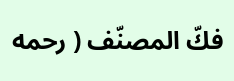فكّ المصنّف ( رحمه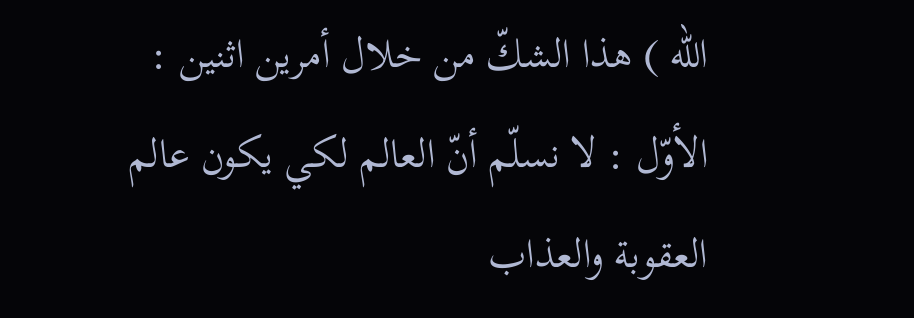الله ) هذا الشكّ من خلال أمرين اثنين :
الأوّل : لا نسلّم أنّ العالم لكي يكون عالم العقوبة والعذاب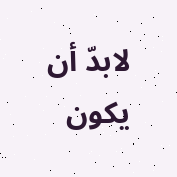لابدّ أن يكون